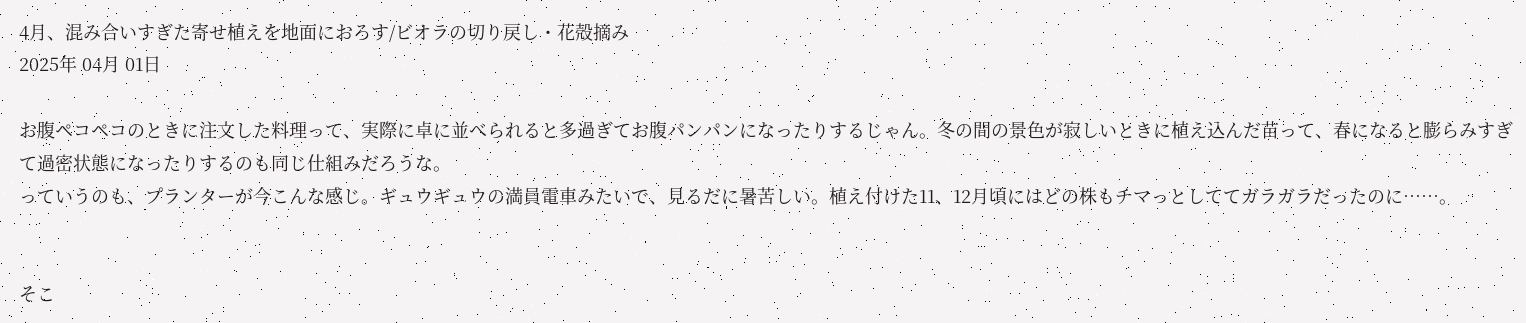4月、混み合いすぎた寄せ植えを地面におろす/ビオラの切り戻し・花殻摘み
2025年 04月 01日

お腹ペコペコのときに注文した料理って、実際に卓に並べられると多過ぎてお腹パンパンになったりするじゃん。冬の間の景色が寂しいときに植え込んだ苗って、春になると膨らみすぎて過密状態になったりするのも同じ仕組みだろうな。
っていうのも、プランターが今こんな感じ。ギュウギュウの満員電車みたいで、見るだに暑苦しい。植え付けた11、12月頃にはどの株もチマっとしててガラガラだったのに……。


そこ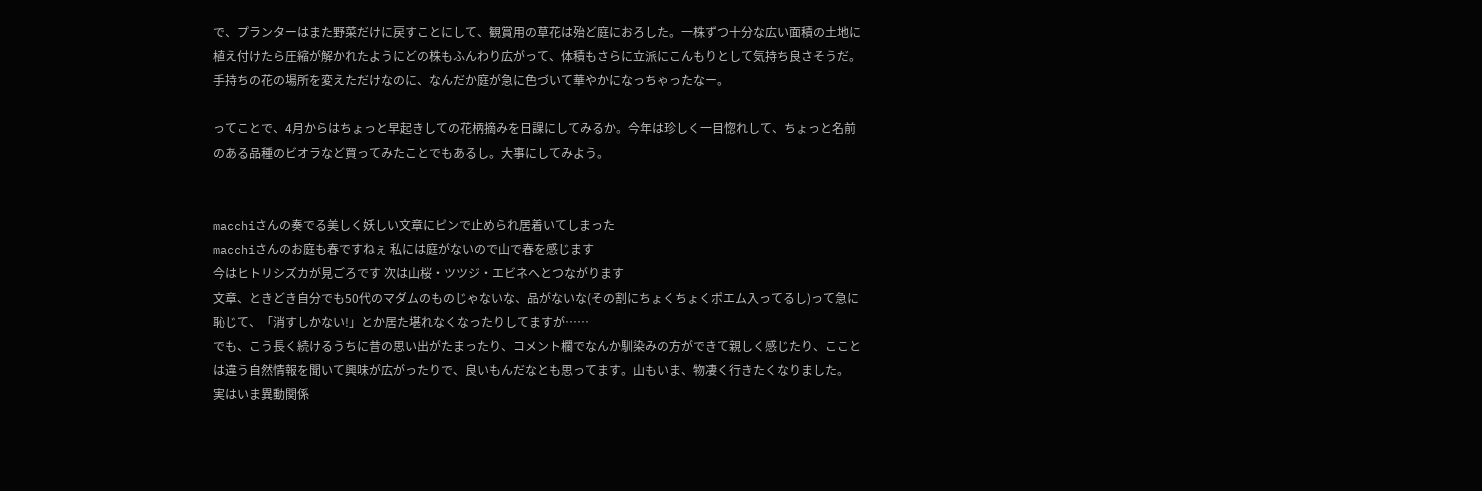で、プランターはまた野菜だけに戻すことにして、観賞用の草花は殆ど庭におろした。一株ずつ十分な広い面積の土地に植え付けたら圧縮が解かれたようにどの株もふんわり広がって、体積もさらに立派にこんもりとして気持ち良さそうだ。手持ちの花の場所を変えただけなのに、なんだか庭が急に色づいて華やかになっちゃったなー。

ってことで、4月からはちょっと早起きしての花柄摘みを日課にしてみるか。今年は珍しく一目惚れして、ちょっと名前のある品種のビオラなど買ってみたことでもあるし。大事にしてみよう。


macchiさんの奏でる美しく妖しい文章にピンで止められ居着いてしまった
macchiさんのお庭も春ですねぇ 私には庭がないので山で春を感じます
今はヒトリシズカが見ごろです 次は山桜・ツツジ・エビネへとつながります
文章、ときどき自分でも50代のマダムのものじゃないな、品がないな(その割にちょくちょくポエム入ってるし)って急に恥じて、「消すしかない!」とか居た堪れなくなったりしてますが……
でも、こう長く続けるうちに昔の思い出がたまったり、コメント欄でなんか馴染みの方ができて親しく感じたり、こことは違う自然情報を聞いて興味が広がったりで、良いもんだなとも思ってます。山もいま、物凄く行きたくなりました。
実はいま異動関係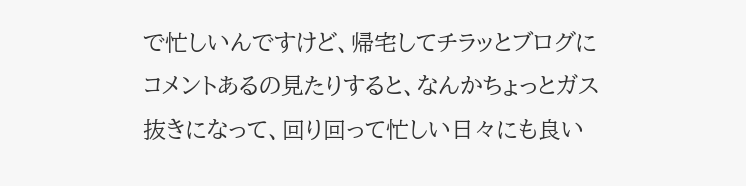で忙しいんですけど、帰宅してチラッとブログにコメントあるの見たりすると、なんかちょっとガス抜きになって、回り回って忙しい日々にも良い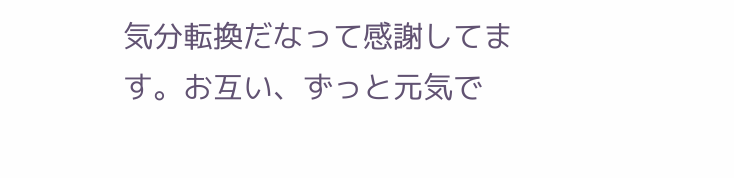気分転換だなって感謝してます。お互い、ずっと元気で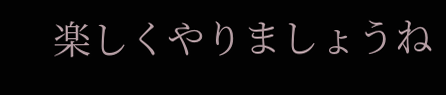楽しくやりましょうね